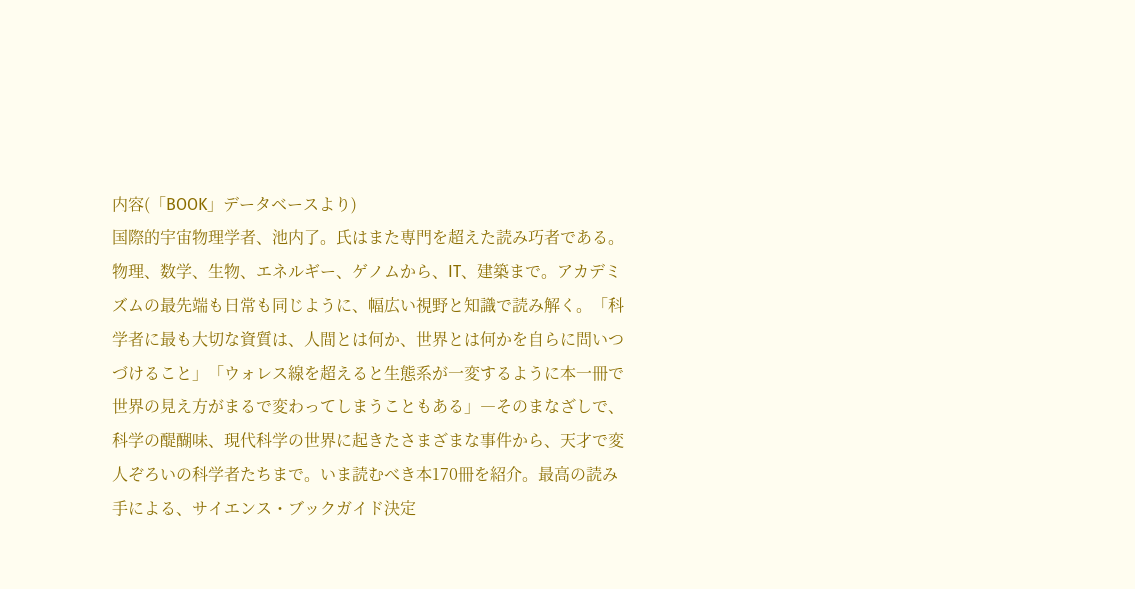内容(「BOOK」データベースより)
国際的宇宙物理学者、池内了。氏はまた専門を超えた読み巧者である。物理、数学、生物、エネルギー、ゲノムから、IT、建築まで。アカデミズムの最先端も日常も同じように、幅広い視野と知識で読み解く。「科学者に最も大切な資質は、人間とは何か、世界とは何かを自らに問いつづけること」「ウォレス線を超えると生態系が一変するように本一冊で世界の見え方がまるで変わってしまうこともある」―そのまなざしで、科学の醍醐味、現代科学の世界に起きたさまざまな事件から、天才で変人ぞろいの科学者たちまで。いま読むべき本170冊を紹介。最高の読み手による、サイエンス・ブックガイド決定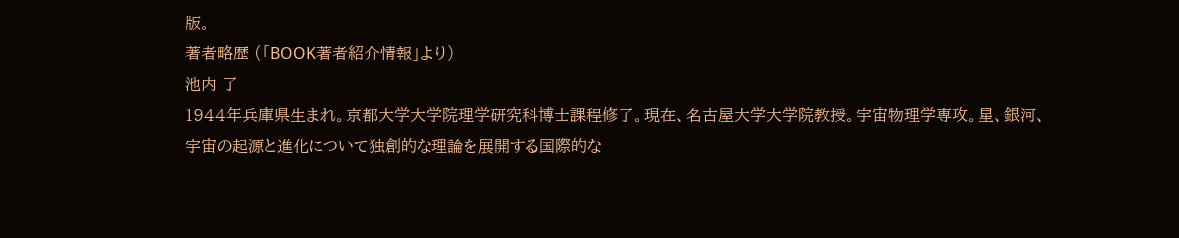版。
著者略歴 (「BOOK著者紹介情報」より)
池内 了
1944年兵庫県生まれ。京都大学大学院理学研究科博士課程修了。現在、名古屋大学大学院教授。宇宙物理学専攻。星、銀河、宇宙の起源と進化について独創的な理論を展開する国際的な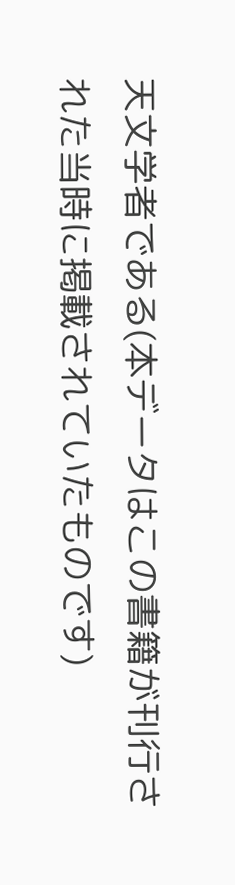天文学者である(本データはこの書籍が刊行された当時に掲載されていたものです)